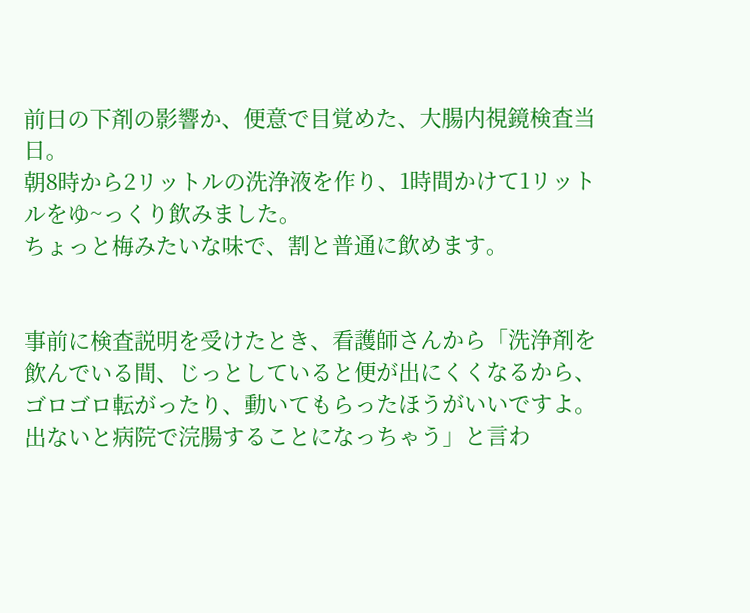前日の下剤の影響か、便意で目覚めた、大腸内視鏡検査当日。
朝8時から2リットルの洗浄液を作り、1時間かけて1リットルをゆ~っくり飲みました。
ちょっと梅みたいな味で、割と普通に飲めます。


事前に検査説明を受けたとき、看護師さんから「洗浄剤を飲んでいる間、じっとしていると便が出にくくなるから、ゴロゴロ転がったり、動いてもらったほうがいいですよ。出ないと病院で浣腸することになっちゃう」と言わ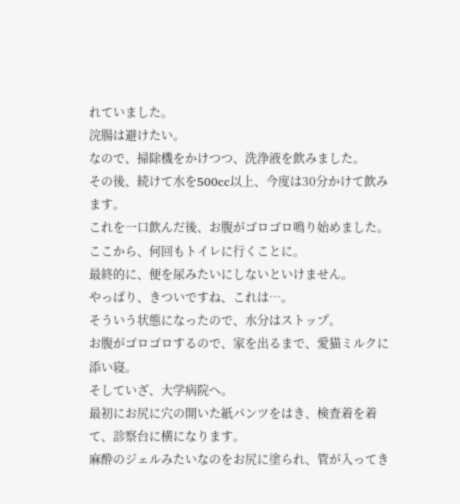れていました。
浣腸は避けたい。
なので、掃除機をかけつつ、洗浄液を飲みました。
その後、続けて水を500cc以上、今度は30分かけて飲みます。
これを一口飲んだ後、お腹がゴロゴロ鳴り始めました。
ここから、何回もトイレに行くことに。
最終的に、便を尿みたいにしないといけません。
やっぱり、きついですね、これは…。
そういう状態になったので、水分はストップ。
お腹がゴロゴロするので、家を出るまで、愛猫ミルクに添い寝。
そしていざ、大学病院へ。
最初にお尻に穴の開いた紙パンツをはき、検査着を着て、診察台に横になります。
麻酔のジェルみたいなのをお尻に塗られ、管が入ってき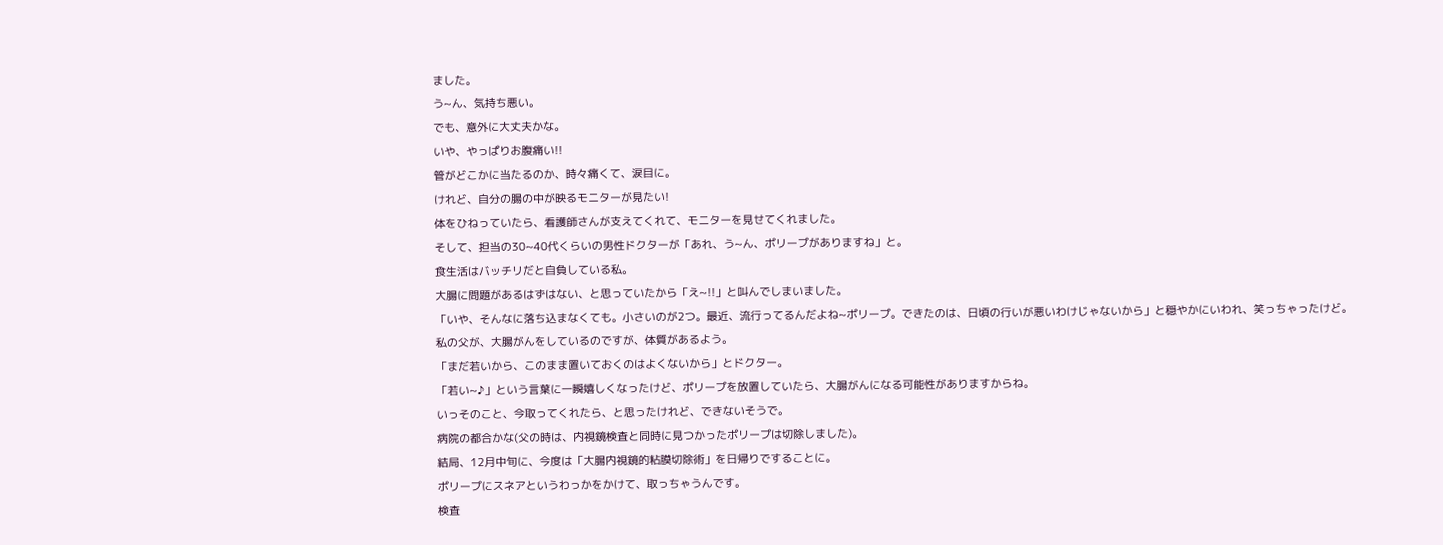ました。
う~ん、気持ち悪い。
でも、意外に大丈夫かな。
いや、やっぱりお腹痛い!!
管がどこかに当たるのか、時々痛くて、涙目に。
けれど、自分の腸の中が映るモニターが見たい!
体をひねっていたら、看護師さんが支えてくれて、モニターを見せてくれました。
そして、担当の30~40代くらいの男性ドクターが「あれ、う~ん、ポリープがありますね」と。
食生活はバッチリだと自負している私。
大腸に問題があるはずはない、と思っていたから「え~!!」と叫んでしまいました。
「いや、そんなに落ち込まなくても。小さいのが2つ。最近、流行ってるんだよね~ポリープ。できたのは、日頃の行いが悪いわけじゃないから」と穏やかにいわれ、笑っちゃったけど。
私の父が、大腸がんをしているのですが、体質があるよう。
「まだ若いから、このまま置いておくのはよくないから」とドクター。
「若い~♪」という言葉に一瞬嬉しくなったけど、ポリープを放置していたら、大腸がんになる可能性がありますからね。
いっそのこと、今取ってくれたら、と思ったけれど、できないそうで。
病院の都合かな(父の時は、内視鏡検査と同時に見つかったポリープは切除しました)。
結局、12月中旬に、今度は「大腸内視鏡的粘膜切除術」を日帰りですることに。
ポリープにスネアというわっかをかけて、取っちゃうんです。
検査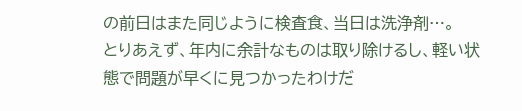の前日はまた同じように検査食、当日は洗浄剤…。
とりあえず、年内に余計なものは取り除けるし、軽い状態で問題が早くに見つかったわけだ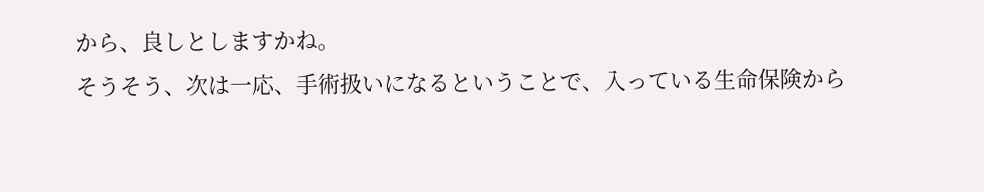から、良しとしますかね。
そうそう、次は一応、手術扱いになるということで、入っている生命保険から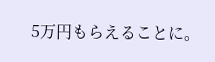5万円もらえることに。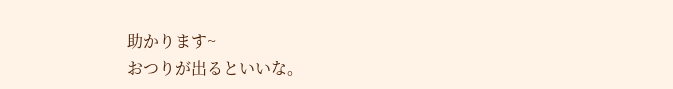助かります~
おつりが出るといいな。